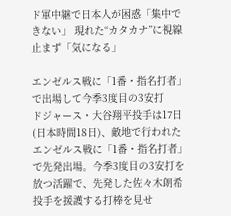ド軍中継で日本人が困惑「集中できない」 現れた“カタカナ”に視線止まず「気になる」

エンゼルス戦に「1番・指名打者」で出場して今季3度目の3安打
ドジャース・大谷翔平投手は17日(日本時間18日)、敵地で行われたエンゼルス戦に「1番・指名打者」で先発出場。今季3度目の3安打を放つ活躍で、先発した佐々木朗希投手を援護する打棒を見せ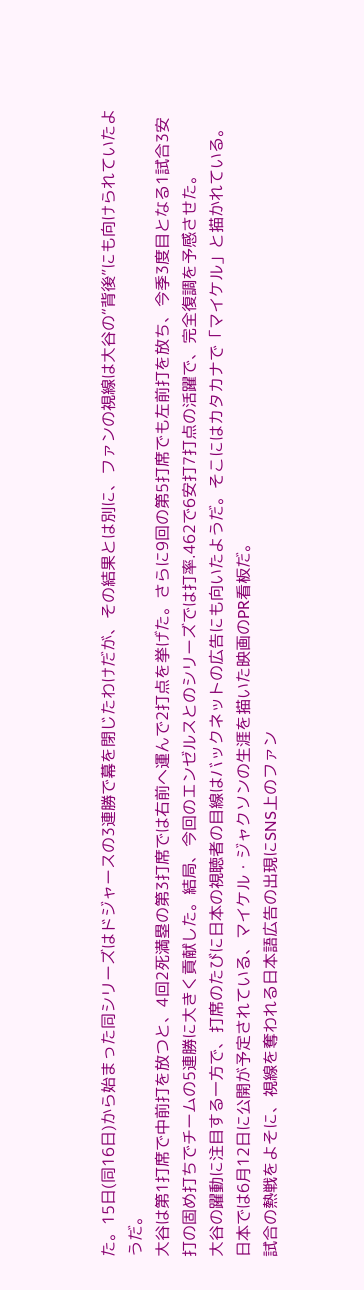た。15日(同16日)から始まった同シリーズはドジャースの3連勝で幕を閉じたわけだが、その結果とは別に、ファンの視線は大谷の“背後”にも向けられていたようだ。
大谷は第1打席で中前打を放つと、4回2死満塁の第3打席では右前へ運んで2打点を挙げた。さらに9回の第5打席でも左前打を放ち、今季3度目となる1試合3安打の固め打ちでチームの5連勝に大きく貢献した。結局、今回のエンゼルスとのシリーズでは打率.462で6安打7打点の活躍で、完全復調を予感させた。
大谷の躍動に注目する一方で、打席のたびに日本の視聴者の目線はバックネットの広告にも向いたようだ。そこにはカタカナで「マイケル」と描かれている。日本では6月12日に公開が予定されている、マイケル・ジャクソンの生涯を描いた映画のPR看板だ。
試合の熱戦をよそに、視線を奪われる日本語広告の出現にSNS上のファン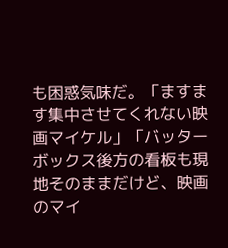も困惑気味だ。「ますます集中させてくれない映画マイケル」「バッターボックス後方の看板も現地そのままだけど、映画のマイ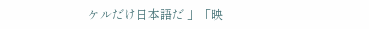ケルだけ日本語だ 」「映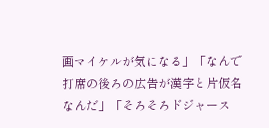画マイケルが気になる」「なんで打席の後ろの広告が漢字と片仮名なんだ」「そろそろドジャース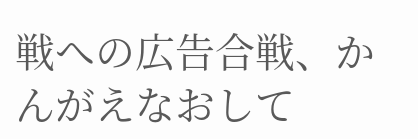戦への広告合戦、かんがえなおして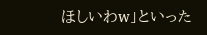ほしいわw」といった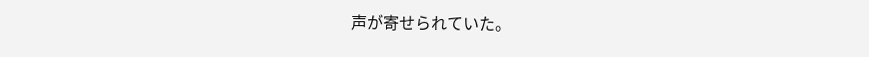声が寄せられていた。